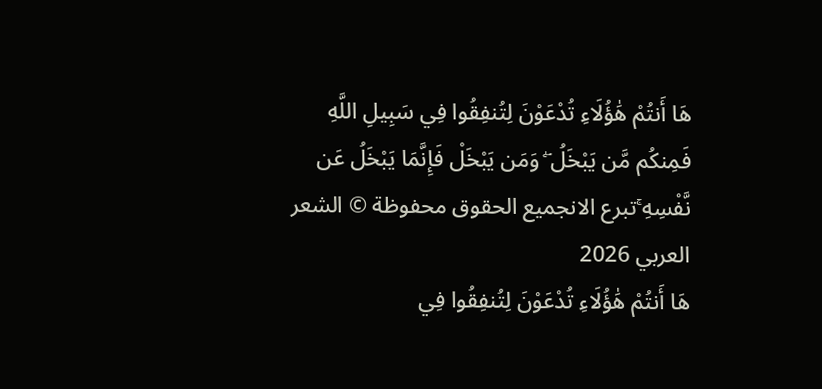هَا أَنتُمْ هَٰؤُلَاءِ تُدْعَوْنَ لِتُنفِقُوا فِي سَبِيلِ اللَّهِ فَمِنكُم مَّن يَبْخَلُ ۖ وَمَن يَبْخَلْ فَإِنَّمَا يَبْخَلُ عَن نَّفْسِهِ ۚتبرع الانجميع الحقوق محفوظة © الشعر العربي 2026
هَا أَنتُمْ هَٰؤُلَاءِ تُدْعَوْنَ لِتُنفِقُوا فِي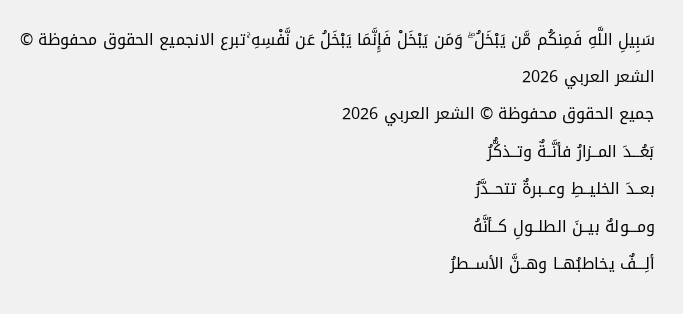سَبِيلِ اللَّهِ فَمِنكُم مَّن يَبْخَلُ ۖ وَمَن يَبْخَلْ فَإِنَّمَا يَبْخَلُ عَن نَّفْسِهِ ۚتبرع الانجميع الحقوق محفوظة © الشعر العربي 2026
جميع الحقوق محفوظة © الشعر العربي 2026
بَعُـــدَ المــزارُ فأنَّــةٌ وتــذكُّرُ
بعــدَ الخليــطِ وعــبرةٌ تتحــدَّرُ
ومـــولهٌ بيــنَ الطلــولِ كــأنَّهُ
ألِـــفٌ يخاطبُهــا وهــنَّ الأســطرُ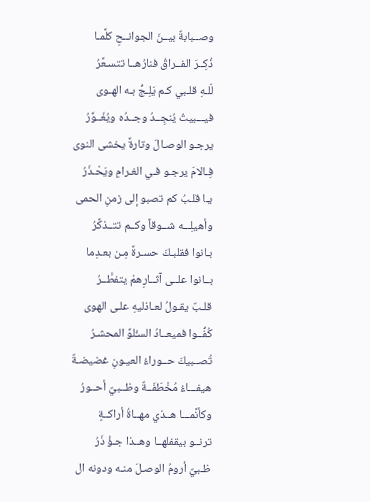وصــبابةٌ بيــنَ الجوانــحِ كلَّمـا
ذُكِــرَ الفــراقُ فنارُهــا تتسـعَّرُ
لّلـهِ قلـبي كـم يَلِـجُّ بـه الهـوى
فيـــبيتُ يُنجِــدُ وجــدُه ويُغَــوِّرُ
يرجـو الوصـالَ وتارةً يخشى النوى
فِـالامَ يرجـو فـي الغـرامِ ويَحْـذَرُ
يـا قلـبُ كم تصبو إلى زمنِ الحمى
وأهيلِـــه شــوقاً وكــم تتــذكَّرُ
بـانوا فقلبـكَ حسـرةً مِـن بعـدِما
بــانوا علــى آثــارِهمْ يتفطَّــرُ
قلـبٌ يقـولُ لعـاذليهِ علـى الهوى
كُفُّــوا فميعــادُ السـُّلوِّ المحشـرُ
تُصــبيكَ حــوراءُ العيـونِ غضيضـةٌ
هيفـــاءُ مُخْطَفَــةٌ وظــبيٌ أحــورُ
وكأنَّمـــا هــذي مهــاةُ أراكــةٍ
ترنــو بيقفلهــا وهــذا جـؤْ ذَرُ
ظـبيٌ أرومُ الوصـلَ منـه ودونه ال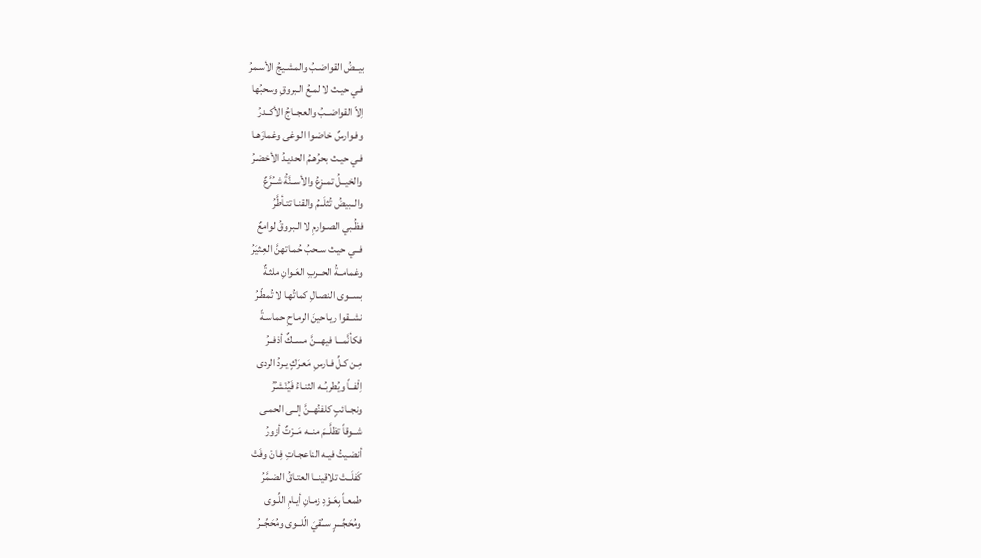بيــضُ القواضـبُ والمشـيجُ الأسـمرُ
فـي حيـث لا لمـعُ الـبروقِ وسحبُها
اِلاّ القواضــبُ والعجــاجُ الأكــدرُ
وفـوارسٌ خاضـوا الـوغى وغمارَهـا
فـي حيـث بحرُهـمُ الحديـدُ الأخضـرُ
والخيــلُ تمــزعُ والأســنَّةُ شــُرَّعٌ
والــبيضُ تُثلَــمُ والقنـا تتـأطَّرُ
فظُـبي الصـوارمِ لا الـبروقُ لوامعٌ
فــي حيـث سـحبُ حُمـاتهنَّ العِـثيَرُ
وغمامــةُ الحــربِ العَـوانِ ملثـةٌ
بســوى النصـالِ كماتُهـا لا تُمطّـرُ
نشــقوا ريـاحينَ الرمـاحِ حماسـةً
فكأنَّمـــا فيهـــنَّ مســكٌ أذفــرُ
مِـن كـلِّ فـارسِ مَعـرَكٍ يـردُ الردى
اِلْفــاً ويُطربُــه الثنـاءُ فَيُنْشـُرُ
ونجــائبٍ كلفنُهــنَّ إلــى الحمـى
شــوقاً تظلَّــمَ منــه مَــرْتٌ أزورُ
أنضـيتُ فيـه الناعجـاتِ فِـانْ وفَتْ
كَفلَــتْ تلاقينــا العتـاقُ الضـمَّرُ
طمعـاً بِعَـوْدِ زمـانِ أيـامِ اللِّـوى
ومُحَجِّـــرٍ ســُقيَ الّلــوى ومُحَجِّــرُ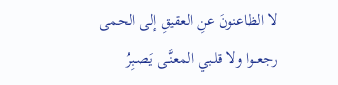لا الظاعنونَ عنِ العقيقِ إلى الحمى
رجعــوا ولا قلـبي المعنَّـى يَصـبِرُ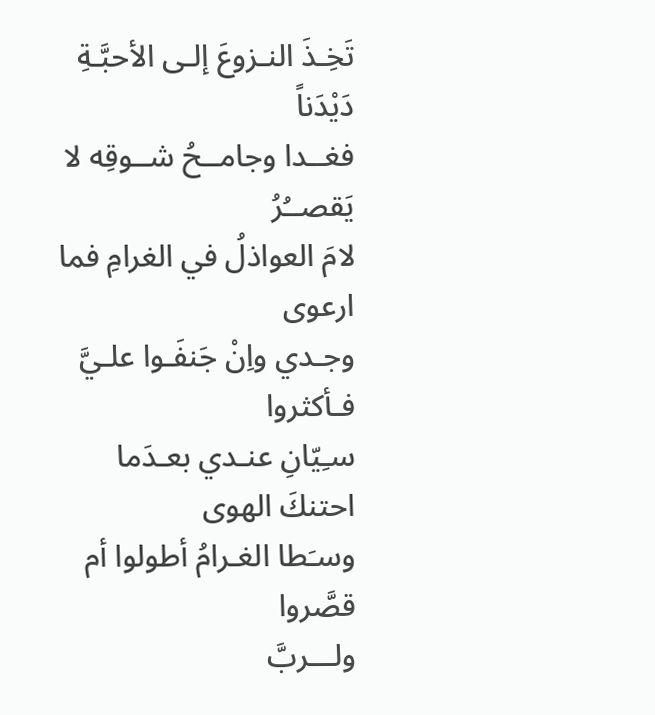تَخِـذَ النـزوعَ إلـى الأحبَّـةِ دَيْدَناً
فغــدا وجامــحُ شــوقِه لا يَقصــُرُ
لامَ العواذلُ في الغرامِ فما ارعوى
وجـدي واِنْ جَنفَـوا علـيَّ فـأكثروا
سـِيّانِ عنـدي بعـدَما احتنكَ الهوى
وسـَطا الغـرامُ أطولوا أم قصَّروا
ولـــربَّ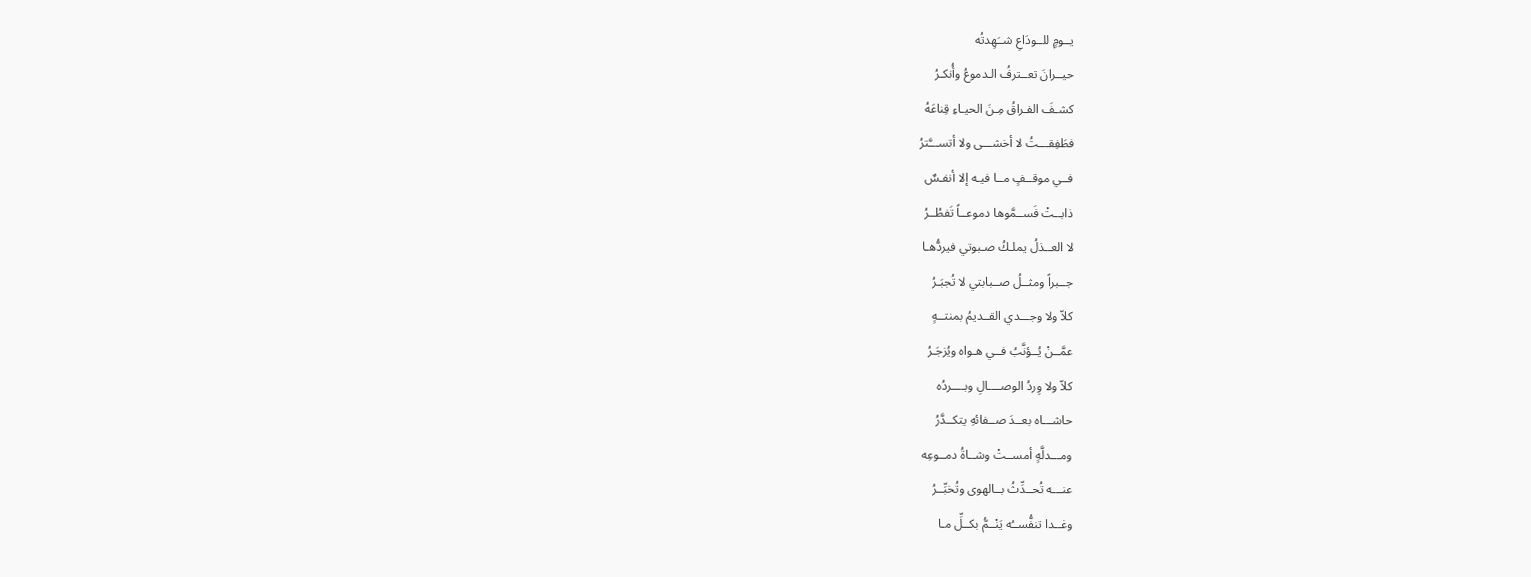يــومٍ للــودَاعِ شــَهِدتُه
حيــرانَ تعــترفُ الـدموعُ وأُنكـرُ
كشـفَ الفـراقُ مِـنَ الحيـاءِ قِناعَهُ
فطَفِقـــتُ لا أخشـــى ولا أتســـَّترُ
فــي موقــفٍ مــا فيـه إلا أنفـسٌ
ذابــتْ فَســمَّوها دموعــاً تَفطُــرُ
لا العــذلُ يملـكُ صـبوتي فيردُّهـا
جــبراً ومثــلُ صــبابتي لا تُجبَـرُ
كلاّ ولا وجـــدي القــديمُ بمنتــهٍ
عمَّــنْ يُــؤنَّبُ فــي هـواه ويُزجَـرُ
كلاّ ولا وِردُ الوصــــالِ وبــــردُه
حاشـــاه بعــدَ صــفائهِ يتكــدَّرُ
ومـــدلَّهٍ أمســتْ وشــاةُ دمــوعِه
عنـــه تُحــدِّثُ بــالهوى وتُخبِّــرُ
وغــدا تنفُّســُه يَنْــمُّ بكــلِّ مـا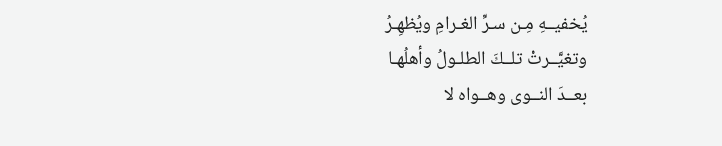يُخفيــهِ مِـن سـرِّ الغـرامِ ويُظهِـرُ
وتغيَّــرتْ تلــكَ الطلـولُ وأهلُهـا
بعــدَ النــوى وهــواه لا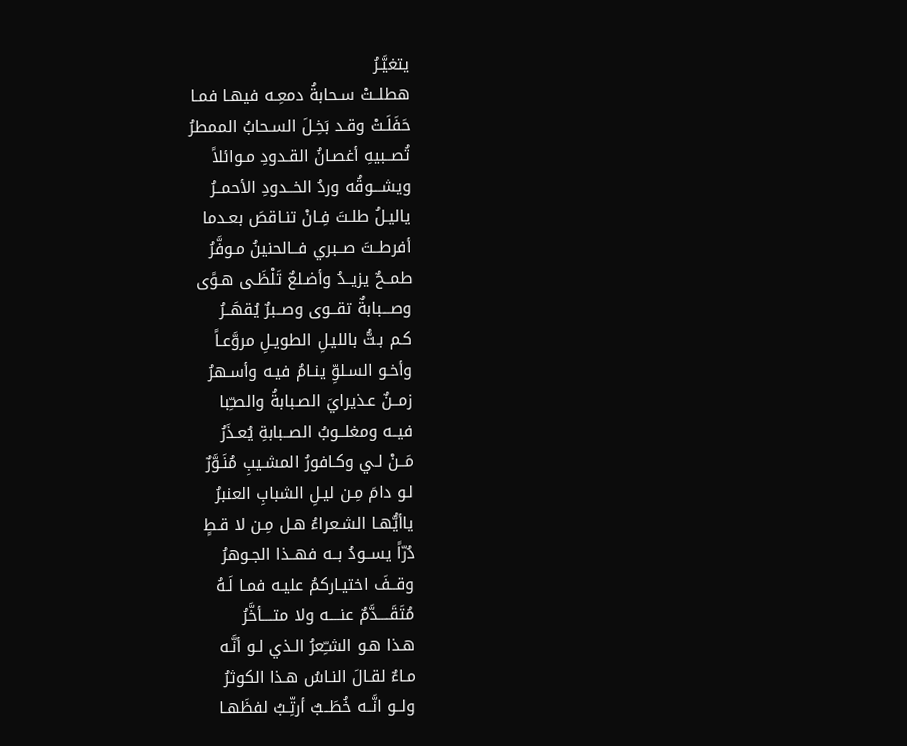يتغيَّـرُ
هطلــتْ سـحابةُ دمعِـه فيهـا فمـا
حَفَلَـتْ وقـد بَخِـلَ السـحابُ الممطرُ
تُصــبيهِ أغصـانُ القـدودِ مـوائلاً
ويشـــوقُه وردُ الخــدودِ الأحمــرُ
ياليـلُ طلـتَ فِـانْ تنـاقصَ بعـدما
أفرطــتَ صــبري فــالحنينُ مـوفَّرُ
طمــحٌ يزيــدُ وأضـلعٌ تَلْظَـى هـوًى
وصـــبابةٌ تقــوى وصــبرٌ يُقهَــرُ
كـم بـتُّ بالليـلِ الطويـلِ مروَّعـاً
وأخـو السـلوِّ ينـامُ فيـه وأسـهرُ
زمــنٌ عـذيرايَ الصـبابةُ والصـِّبا
فيــه ومغلــوبُ الصــبابةِ يُعـذَرُ
مَــنْ لـي وكـافورُ المشـيبِ مُنَـوَّرٌ
لـو دامَ مِـن ليـلِ الشبابِ العنبرُ
ياأيُّهـا الشـعراءُ هـل مِـن لا قـطٍ
دُرّاً يســودُ بــه فهــذا الجـوهرُ
وقــفَ اختيـاركمُ عليـه فمـا لَـهُ
مُتَقَــــدَّمٌ عنــــه ولا متــــأخَّرُ
هـذا هـو الشـِّعرُ الـذي لـو أنَّـه
مـاءٌ لقـالَ النـاسُ هـذا الكوثرُ
ولــو انَّــه خُطَــبٌ أرتِّـبُ لفظَهـا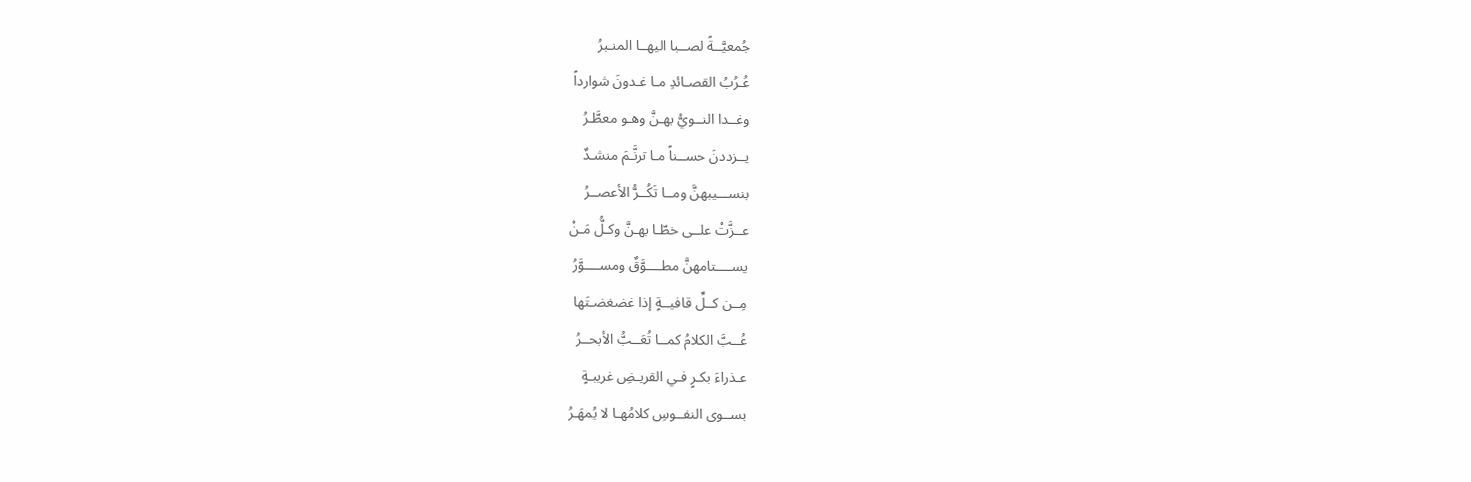جُمعيَّــةً لصــبا اليهــا المنـبرُ
عُـرُبُ القصـائدِ مـا غـدونَ شوارداً
وغــدا النــويُّ بهـنَّ وهـو معطَّـرُ
يــزددنَ حســناً مـا ترنَّـمَ منشـدٌ
بنســـيبهنَّ ومــا تَكُــرُّ الأعصــرُ
عــزَّتْ علــى خطّـا بهـنَّ وكـلُّ مَـنْ
يســــتامهنَّ مطــــوَّقٌ ومســــوَّرُ
مِــن كــلِّ قافيــةٍ إذا غضغضـتَها
عُــبَّ الكلامُ كمــا تُعَــبُّ الأبحــرُ
عـذراءَ بكـرٍ فـي القريـضِ غريبـةٍ
بســوى النفــوسِ كلامُهـا لا يُمهَـرُ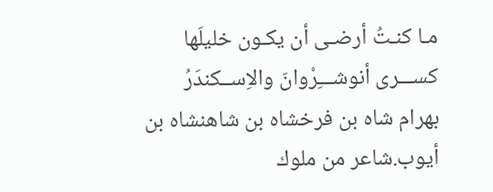مـا كنـتُ أرضـى أن يكـون خليلَها
كســـرى أنوشـــِرْوانَ والاِســكندَرُ
بهرام شاه بن فرخشاه بن شاهنشاه بن أيوب.شاعر من ملوك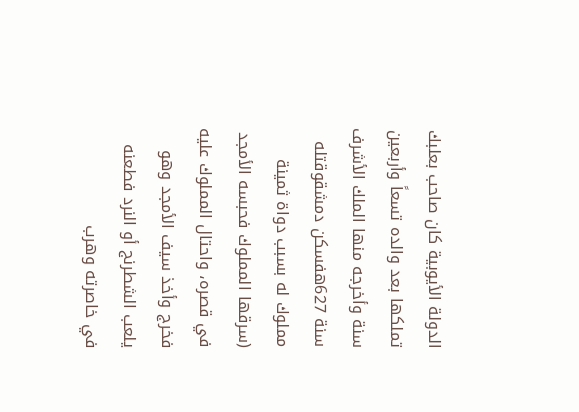الدولة الأيوبية كان صاحب بعلبك تملكها بعد والده تسعاً وأربعين سنة وأخرجه منها الملك الأشرف سنة 627هفسكن دمشقوقتله مملوك له بسبب دواة ثمينة (سرقها المملوك فحبسه الأمجد في قصره، واحتال المملوك عليه فخرج وأخذ سيف الأمجد وهو يلعب الشطرنج أو النرد فطعنه في خاصرته وهرب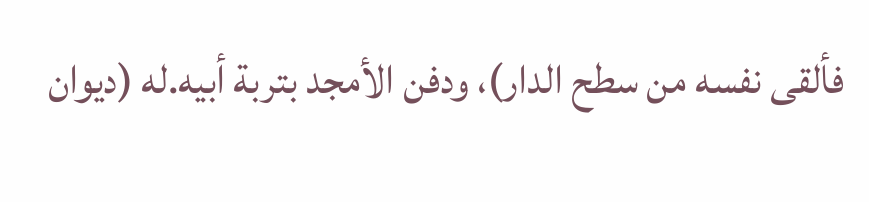فألقى نفسه من سطح الدار)، ودفن الأمجد بتربة أبيه.له (ديوان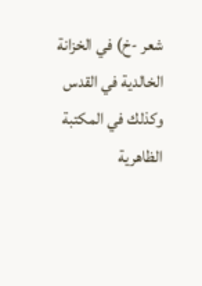شعر -خ) في الخزانة الخالدية في القدس وكذلك في المكتبة الظاهرية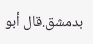بدمشق.قال أبو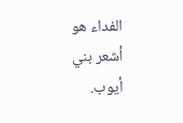الفداء هو أشعر بني أيوب.